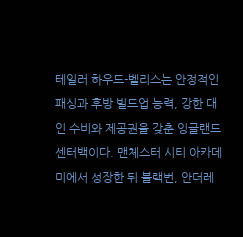테일러 하우드-벨리스는 안정적인 패싱과 후방 빌드업 능력, 강한 대인 수비와 제공권을 갖춘 잉글랜드 센터백이다. 맨체스터 시티 아카데미에서 성장한 뒤 블랙번, 안더레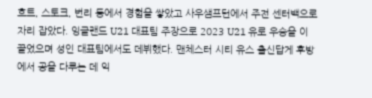흐트, 스토크, 번리 등에서 경험을 쌓았고 사우샘프턴에서 주전 센터백으로 자리 잡았다. 잉글랜드 U21 대표팀 주장으로 2023 U21 유로 우승을 이끌었으며 성인 대표팀에서도 데뷔했다. 맨체스터 시티 유스 출신답게 후방에서 공을 다루는 데 익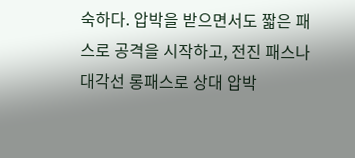숙하다. 압박을 받으면서도 짧은 패스로 공격을 시작하고, 전진 패스나 대각선 롱패스로 상대 압박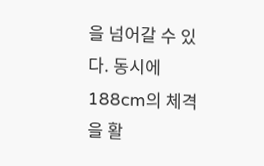을 넘어갈 수 있다. 동시에 188cm의 체격을 활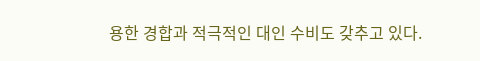용한 경합과 적극적인 대인 수비도 갖추고 있다.